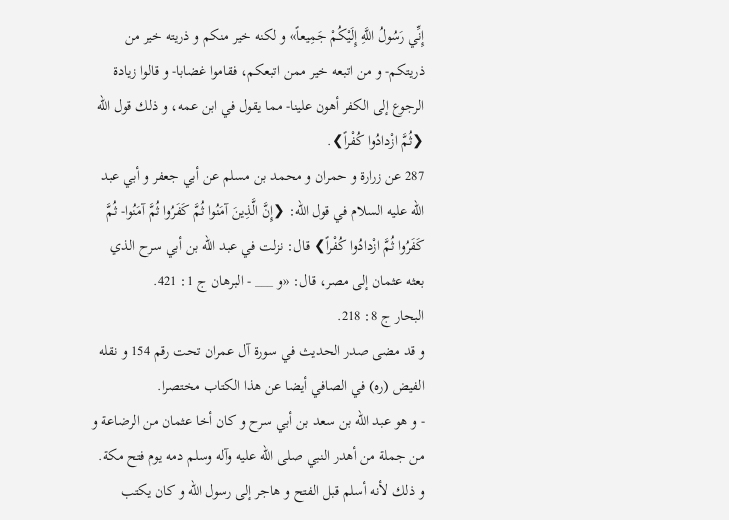إِنِّي رَسُولُ اللَّهِ إِلَيْكُمْ جَمِيعاً» و لكنه خير منكم و ذريته خير من ذريتكم- و من اتبعه خير ممن اتبعكم، فقاموا غضابا- و قالوا زيادة الرجوع إلى الكفر أهون علينا- مما يقول في ابن عمه، و ذلك قول الله ❮ثُمَّ ازْدادُوا كُفْراً❯.
287 عن زرارة و حمران و محمد بن مسلم عن أبي جعفر و أبي عبد الله عليه السلام في قول الله: ❮إِنَّ الَّذِينَ آمَنُوا ثُمَّ كَفَرُوا ثُمَّ آمَنُوا- ثُمَّ كَفَرُوا ثُمَّ ازْدادُوا كُفْراً❯ قال: نزلت في عبد الله بن أبي سرح الذي بعثه عثمان إلى مصر، قال: «و ___ - البرهان ج 1: 421.
البحار ج 8: 218.
و قد مضى صدر الحديث في سورة آل عمران تحت رقم 154 و نقله الفيض (ره) في الصافي أيضا عن هذا الكتاب مختصرا.
- و هو عبد الله بن سعد بن أبي سرح و كان أخا عثمان من الرضاعة و من جملة من أهدر النبي صلى الله عليه وآله وسلم دمه يوم فتح مكة.
و ذلك لأنه أسلم قبل الفتح و هاجر إلى رسول الله و كان يكتب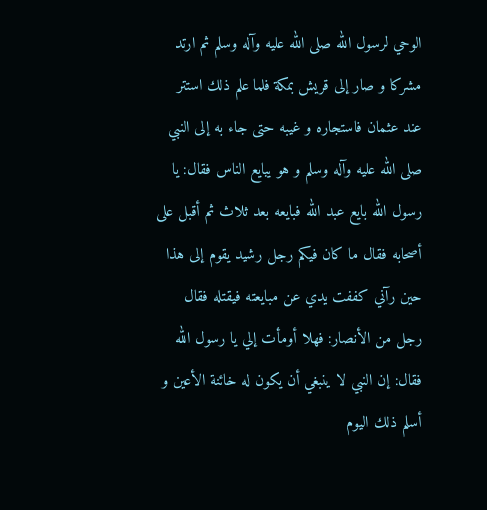الوحي لرسول الله صلى الله عليه وآله وسلم ثم ارتد مشركا و صار إلى قريش بمكة فلما علم ذلك استتر عند عثمان فاستجاره و غيبه حتى جاء به إلى النبي صلى الله عليه وآله وسلم و هو يبايع الناس فقال: يا رسول الله بايع عبد الله فبايعه بعد ثلاث ثم أقبل على أصحابه فقال ما كان فيكم رجل رشيد يقوم إلى هذا حين رآني كففت يدي عن مبايعته فيقتله فقال رجل من الأنصار: فهلا أومأت إلي يا رسول الله فقال: إن النبي لا ينبغي أن يكون له خائنة الأعين و أسلم ذلك اليوم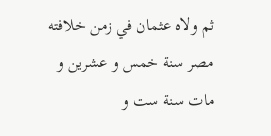ثم ولاه عثمان في زمن خلافته مصر سنة خمس و عشرين و مات سنة ست و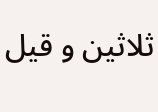ثلاثين و قيل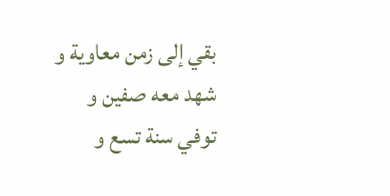بقي إلى زمن معاوية و شهد معه صفين و توفي سنة تسع و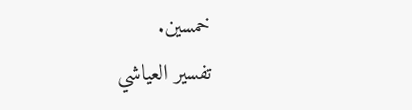خمسين.
تفسير العياشي